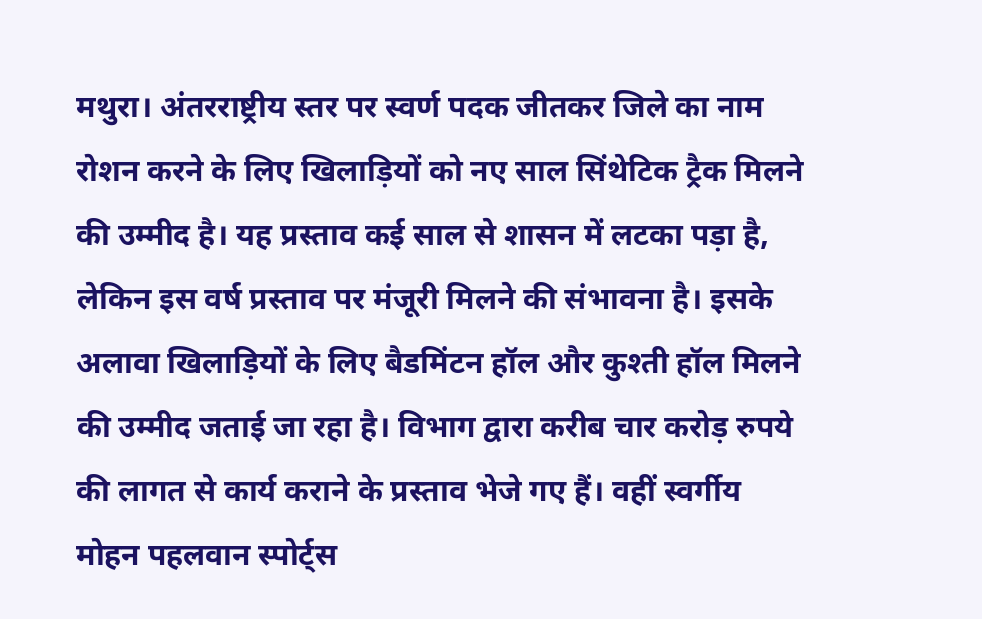मथुरा। अंतरराष्ट्रीय स्तर पर स्वर्ण पदक जीतकर जिले का नाम रोशन करने के लिए खिलाड़ियों को नए साल सिंथेटिक ट्रैक मिलने की उम्मीद है। यह प्रस्ताव कई साल से शासन में लटका पड़ा है, लेकिन इस वर्ष प्रस्ताव पर मंजूरी मिलने की संभावना है। इसके अलावा खिलाड़ियों के लिए बैडमिंटन हॉल और कुश्ती हॉल मिलने की उम्मीद जताई जा रहा है। विभाग द्वारा करीब चार करोड़ रुपये की लागत से कार्य कराने के प्रस्ताव भेजे गए हैं। वहीं स्वर्गीय मोहन पहलवान स्पोर्ट्स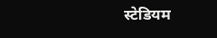स्टेडियम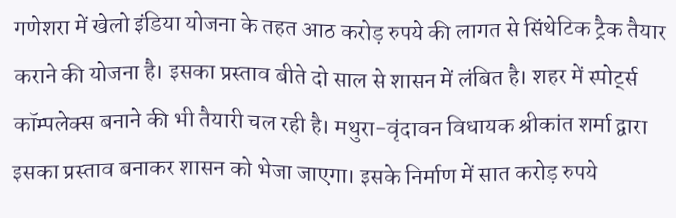गणेशरा में खेलो इंडिया योजना के तहत आठ करोड़ रुपये की लागत से सिंथेटिक ट्रैक तैयार कराने की योजना है। इसका प्रस्ताव बीते दो साल से शासन में लंबित है। शहर में स्पोर्ट्स कॉम्पलेक्स बनाने की भी तैयारी चल रही है। मथुरा-वृंदावन विधायक श्रीकांत शर्मा द्वारा इसका प्रस्ताव बनाकर शासन को भेजा जाएगा। इसके निर्माण में सात करोड़ रुपये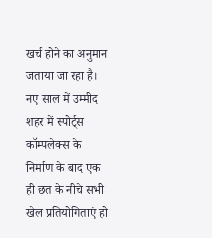खर्च होने का अनुमान जताया जा रहा है।
नए साल में उम्मीद
शहर में स्पोर्ट्स कॉम्पलेक्स के निर्माण के बाद एक ही छत के नीचे सभी खेल प्रतियोगिताएं हो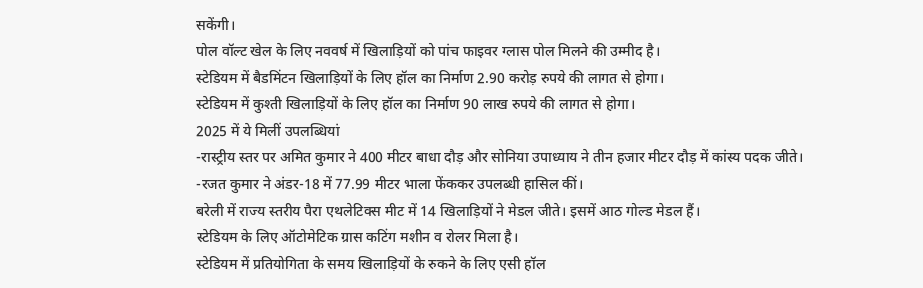सकेंगी।
पोल वॉल्ट खेल के लिए नववर्ष में खिलाड़ियों को पांच फाइवर ग्लास पोल मिलने की उम्मीद है।
स्टेडियम में बैडमिंटन खिलाड़ियों के लिए हॉल का निर्माण 2.90 करोड़ रुपये की लागत से होगा।
स्टेडियम में कुश्ती खिलाड़ियों के लिए हॉल का निर्माण 90 लाख रुपये की लागत से होगा।
2025 में ये मिलीं उपलब्धियां
-रास्ट्रीय स्तर पर अमित कुमार ने 400 मीटर बाधा दौड़ और सोनिया उपाध्याय ने तीन हजार मीटर दौड़ में कांस्य पदक जीते।
-रजत कुमार ने अंडर-18 में 77.99 मीटर भाला फेंककर उपलब्धी हासिल कीं।
बरेली में राज्य स्तरीय पैरा एथलेटिक्स मीट में 14 खिलाड़ियों ने मेडल जीते। इसमें आठ गोल्ड मेडल हैं।
स्टेडियम के लिए ऑटोमेटिक ग्रास कटिंग मशीन व रोलर मिला है।
स्टेडियम में प्रतियोगिता के समय खिलाड़ियों के रुकने के लिए एसी हॉल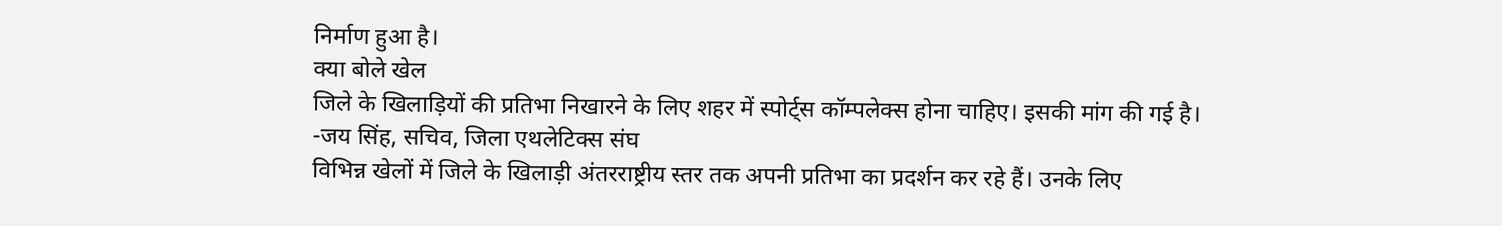निर्माण हुआ है।
क्या बोले खेल
जिले के खिलाड़ियों की प्रतिभा निखारने के लिए शहर में स्पोर्ट्स कॉम्पलेक्स होना चाहिए। इसकी मांग की गई है।
-जय सिंह, सचिव, जिला एथलेटिक्स संघ
विभिन्न खेलों में जिले के खिलाड़ी अंतरराष्ट्रीय स्तर तक अपनी प्रतिभा का प्रदर्शन कर रहे हैं। उनके लिए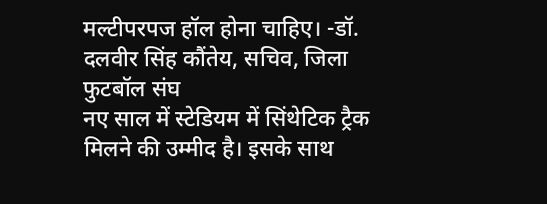मल्टीपरपज हॉल होना चाहिए। -डॉ. दलवीर सिंह कौंतेय, सचिव, जिला फुटबॉल संघ
नए साल में स्टेडियम में सिंथेटिक ट्रैक मिलने की उम्मीद है। इसके साथ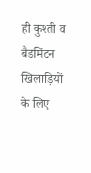ही कुश्ती व बैडमिंटन खिलाड़ियों के लिए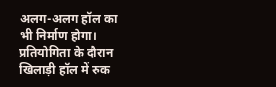अलग-अलग हॉल का भी निर्माण होगा। प्रतियोगिता के दौरान खिलाड़ी हॉल में रुक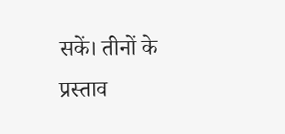सकें। तीनों के प्रस्ताव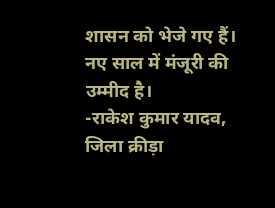शासन को भेजे गए हैं। नए साल में मंजूरी की उम्मीद है।
-राकेश कुमार यादव, जिला क्रीड़ा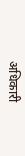अधिकारी